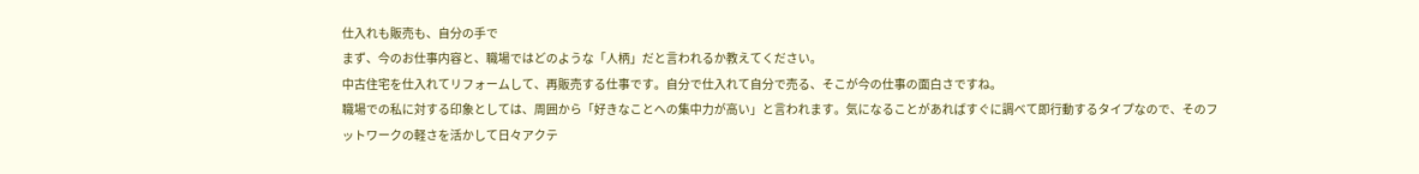仕入れも販売も、自分の手で
まず、今のお仕事内容と、職場ではどのような「人柄」だと言われるか教えてください。
中古住宅を仕入れてリフォームして、再販売する仕事です。自分で仕入れて自分で売る、そこが今の仕事の面白さですね。
職場での私に対する印象としては、周囲から「好きなことへの集中力が高い」と言われます。気になることがあればすぐに調べて即行動するタイプなので、そのフットワークの軽さを活かして日々アクテ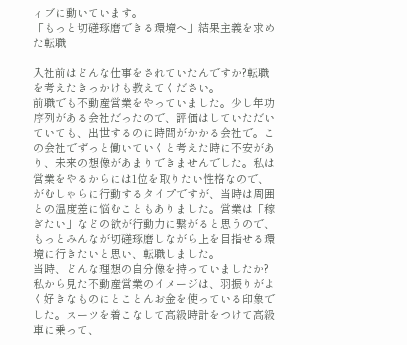ィブに動いています。
「もっと切磋琢磨できる環境へ」結果主義を求めた転職

入社前はどんな仕事をされていたんですか?転職を考えたきっかけも教えてください。
前職でも不動産営業をやっていました。少し年功序列がある会社だったので、評価はしていただいていても、出世するのに時間がかかる会社で。この会社でずっと働いていくと考えた時に不安があり、未来の想像があまりできませんでした。私は営業をやるからには1位を取りたい性格なので、がむしゃらに行動するタイプですが、当時は周囲との温度差に悩むこともありました。営業は「稼ぎたい」などの欲が行動力に繋がると思うので、もっとみんなが切磋琢磨しながら上を目指せる環境に行きたいと思い、転職しました。
当時、どんな理想の自分像を持っていましたか?
私から見た不動産営業のイメージは、羽振りがよく好きなものにとことんお金を使っている印象でした。スーツを着こなして高級時計をつけて高級車に乗って、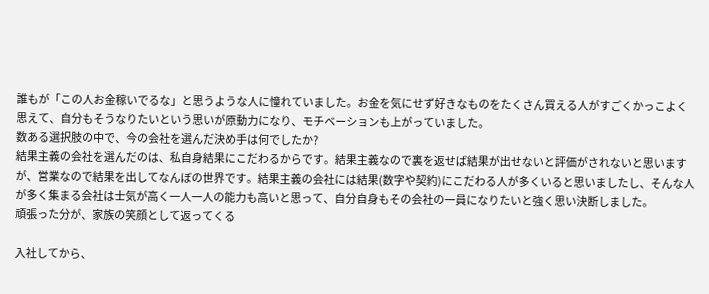誰もが「この人お金稼いでるな」と思うような人に憧れていました。お金を気にせず好きなものをたくさん買える人がすごくかっこよく思えて、自分もそうなりたいという思いが原動力になり、モチベーションも上がっていました。
数ある選択肢の中で、今の会社を選んだ決め手は何でしたか?
結果主義の会社を選んだのは、私自身結果にこだわるからです。結果主義なので裏を返せば結果が出せないと評価がされないと思いますが、営業なので結果を出してなんぼの世界です。結果主義の会社には結果(数字や契約)にこだわる人が多くいると思いましたし、そんな人が多く集まる会社は士気が高く一人一人の能力も高いと思って、自分自身もその会社の一員になりたいと強く思い決断しました。
頑張った分が、家族の笑顔として返ってくる

入社してから、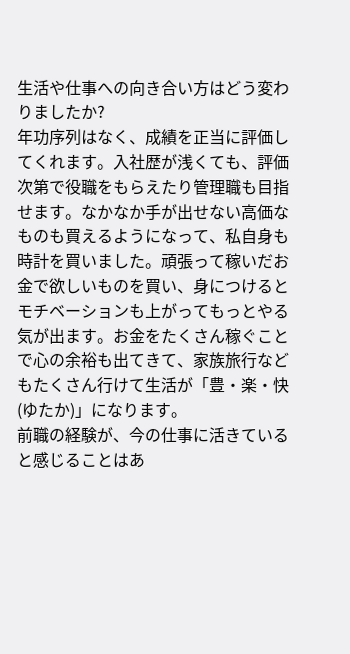生活や仕事への向き合い方はどう変わりましたか?
年功序列はなく、成績を正当に評価してくれます。入社歴が浅くても、評価次第で役職をもらえたり管理職も目指せます。なかなか手が出せない高価なものも買えるようになって、私自身も時計を買いました。頑張って稼いだお金で欲しいものを買い、身につけるとモチベーションも上がってもっとやる気が出ます。お金をたくさん稼ぐことで心の余裕も出てきて、家族旅行などもたくさん行けて生活が「豊・楽・快(ゆたか)」になります。
前職の経験が、今の仕事に活きていると感じることはあ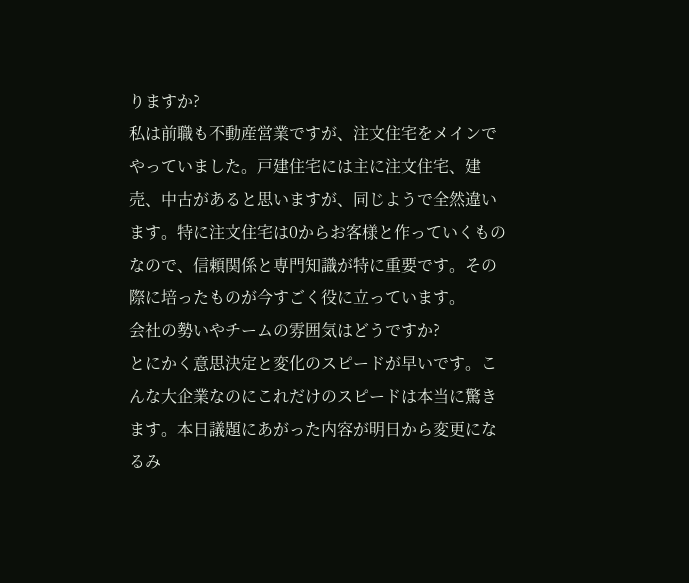りますか?
私は前職も不動産営業ですが、注文住宅をメインでやっていました。戸建住宅には主に注文住宅、建売、中古があると思いますが、同じようで全然違います。特に注文住宅は0からお客様と作っていくものなので、信頼関係と専門知識が特に重要です。その際に培ったものが今すごく役に立っています。
会社の勢いやチームの雰囲気はどうですか?
とにかく意思決定と変化のスピードが早いです。こんな大企業なのにこれだけのスピードは本当に驚きます。本日議題にあがった内容が明日から変更になるみ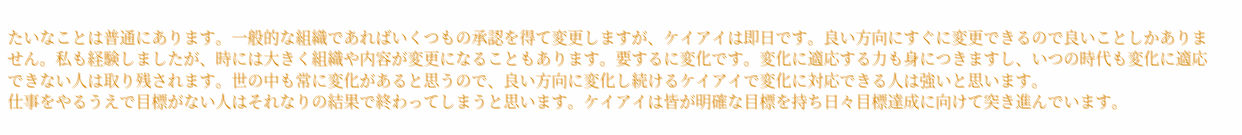たいなことは普通にあります。一般的な組織であればいくつもの承認を得て変更しますが、ケイアイは即日です。良い方向にすぐに変更できるので良いことしかありません。私も経験しましたが、時には大きく組織や内容が変更になることもあります。要するに変化です。変化に適応する力も身につきますし、いつの時代も変化に適応できない人は取り残されます。世の中も常に変化があると思うので、良い方向に変化し続けるケイアイで変化に対応できる人は強いと思います。
仕事をやるうえで目標がない人はそれなりの結果で終わってしまうと思います。ケイアイは皆が明確な目標を持ち日々目標達成に向けて突き進んでいます。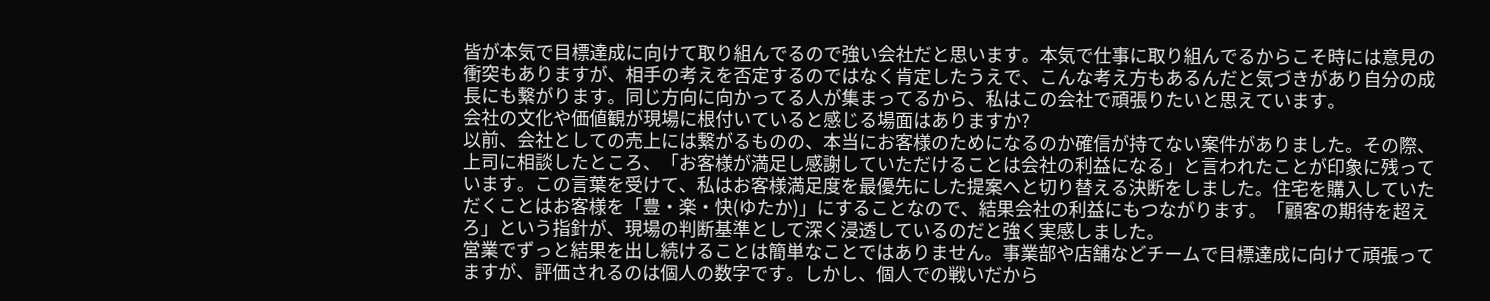皆が本気で目標達成に向けて取り組んでるので強い会社だと思います。本気で仕事に取り組んでるからこそ時には意見の衝突もありますが、相手の考えを否定するのではなく肯定したうえで、こんな考え方もあるんだと気づきがあり自分の成長にも繋がります。同じ方向に向かってる人が集まってるから、私はこの会社で頑張りたいと思えています。
会社の文化や価値観が現場に根付いていると感じる場面はありますか?
以前、会社としての売上には繋がるものの、本当にお客様のためになるのか確信が持てない案件がありました。その際、上司に相談したところ、「お客様が満足し感謝していただけることは会社の利益になる」と言われたことが印象に残っています。この言葉を受けて、私はお客様満足度を最優先にした提案へと切り替える決断をしました。住宅を購入していただくことはお客様を「豊・楽・快(ゆたか)」にすることなので、結果会社の利益にもつながります。「顧客の期待を超えろ」という指針が、現場の判断基準として深く浸透しているのだと強く実感しました。
営業でずっと結果を出し続けることは簡単なことではありません。事業部や店舗などチームで目標達成に向けて頑張ってますが、評価されるのは個人の数字です。しかし、個人での戦いだから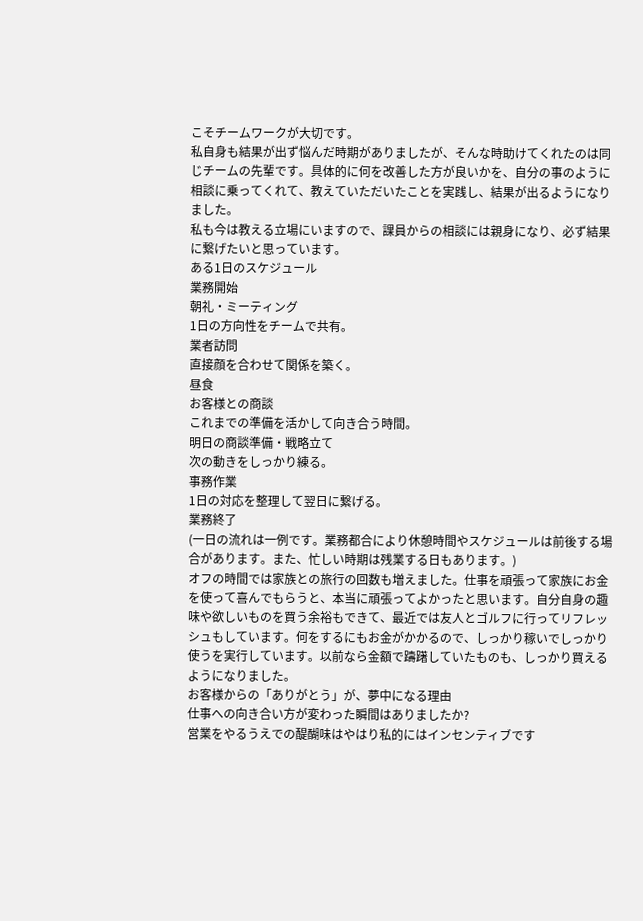こそチームワークが大切です。
私自身も結果が出ず悩んだ時期がありましたが、そんな時助けてくれたのは同じチームの先輩です。具体的に何を改善した方が良いかを、自分の事のように相談に乗ってくれて、教えていただいたことを実践し、結果が出るようになりました。
私も今は教える立場にいますので、課員からの相談には親身になり、必ず結果に繋げたいと思っています。
ある1日のスケジュール
業務開始
朝礼・ミーティング
1日の方向性をチームで共有。
業者訪問
直接顔を合わせて関係を築く。
昼食
お客様との商談
これまでの準備を活かして向き合う時間。
明日の商談準備・戦略立て
次の動きをしっかり練る。
事務作業
1日の対応を整理して翌日に繋げる。
業務終了
(一日の流れは一例です。業務都合により休憩時間やスケジュールは前後する場合があります。また、忙しい時期は残業する日もあります。)
オフの時間では家族との旅行の回数も増えました。仕事を頑張って家族にお金を使って喜んでもらうと、本当に頑張ってよかったと思います。自分自身の趣味や欲しいものを買う余裕もできて、最近では友人とゴルフに行ってリフレッシュもしています。何をするにもお金がかかるので、しっかり稼いでしっかり使うを実行しています。以前なら金額で躊躇していたものも、しっかり買えるようになりました。
お客様からの「ありがとう」が、夢中になる理由
仕事への向き合い方が変わった瞬間はありましたか?
営業をやるうえでの醍醐味はやはり私的にはインセンティブです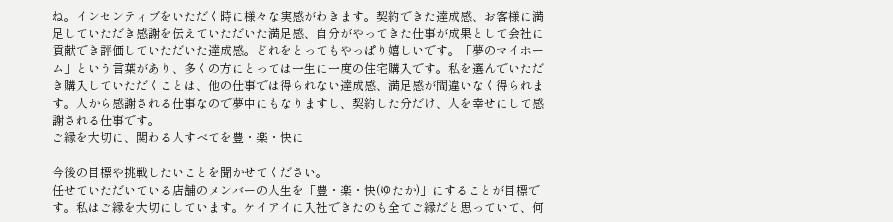ね。インセンティブをいただく時に様々な実感がわきます。契約できた達成感、お客様に満足していただき感謝を伝えていただいた満足感、自分がやってきた仕事が成果として会社に貢献でき評価していただいた達成感。どれをとってもやっぱり嬉しいです。「夢のマイホーム」という言葉があり、多くの方にとっては一生に一度の住宅購入です。私を選んでいただき購入していただくことは、他の仕事では得られない達成感、満足感が間違いなく得られます。人から感謝される仕事なので夢中にもなりますし、契約した分だけ、人を幸せにして感謝される仕事です。
ご縁を大切に、関わる人すべてを豊・楽・快に

今後の目標や挑戦したいことを聞かせてください。
任せていただいている店舗のメンバーの人生を「豊・楽・快(ゆたか)」にすることが目標です。私はご縁を大切にしています。ケイアイに入社できたのも全てご縁だと思っていて、何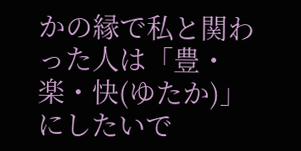かの縁で私と関わった人は「豊・楽・快(ゆたか)」にしたいで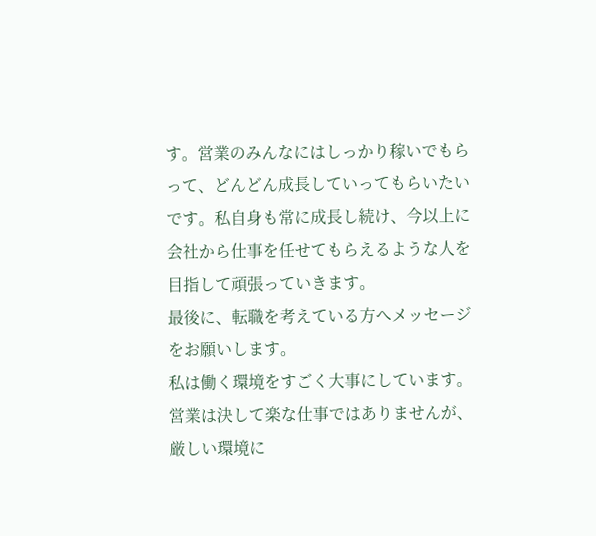す。営業のみんなにはしっかり稼いでもらって、どんどん成長していってもらいたいです。私自身も常に成長し続け、今以上に会社から仕事を任せてもらえるような人を目指して頑張っていきます。
最後に、転職を考えている方へメッセージをお願いします。
私は働く環境をすごく大事にしています。営業は決して楽な仕事ではありませんが、厳しい環境に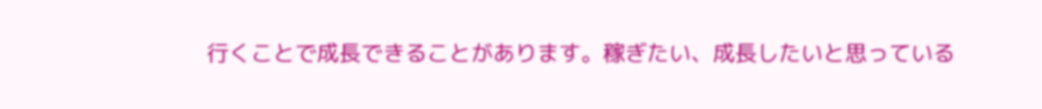行くことで成長できることがあります。稼ぎたい、成長したいと思っている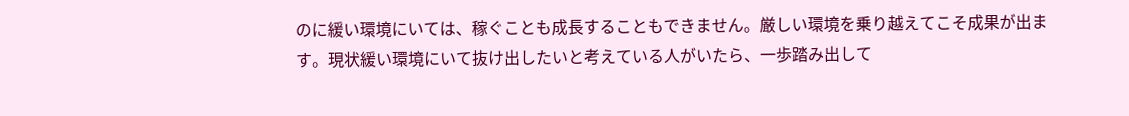のに緩い環境にいては、稼ぐことも成長することもできません。厳しい環境を乗り越えてこそ成果が出ます。現状緩い環境にいて抜け出したいと考えている人がいたら、一歩踏み出して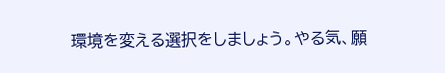環境を変える選択をしましょう。やる気、願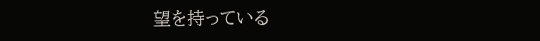望を持っている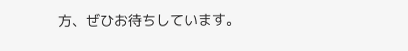方、ぜひお待ちしています。